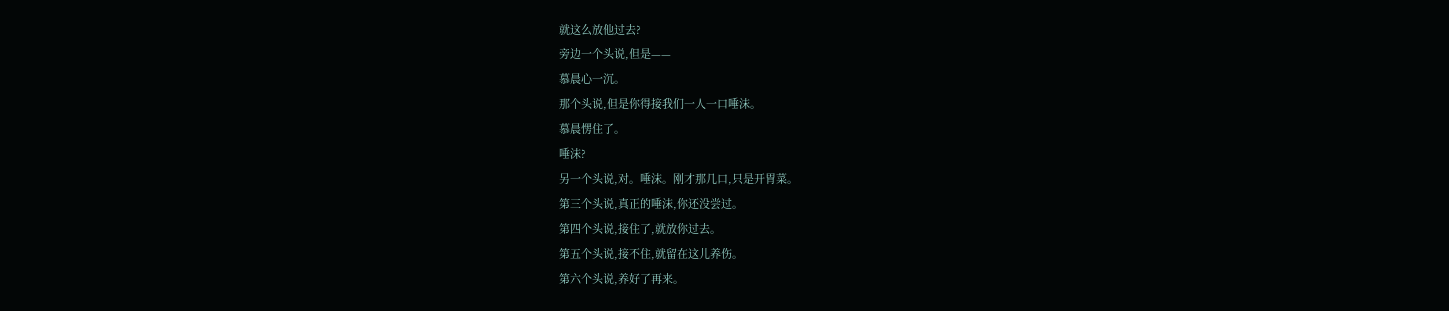就这么放他过去?
旁边一个头说,但是——
慕晨心一沉。
那个头说,但是你得接我们一人一口唾沫。
慕晨愣住了。
唾沫?
另一个头说,对。唾沫。刚才那几口,只是开胃菜。
第三个头说,真正的唾沫,你还没尝过。
第四个头说,接住了,就放你过去。
第五个头说,接不住,就留在这儿养伤。
第六个头说,养好了再来。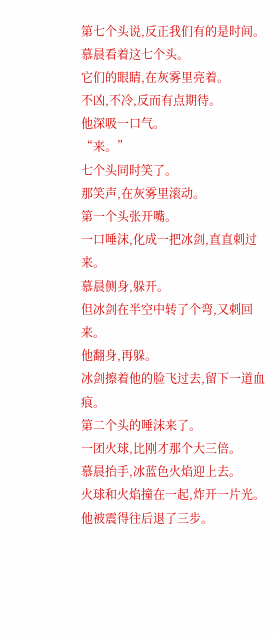第七个头说,反正我们有的是时间。
慕晨看着这七个头。
它们的眼睛,在灰雾里亮着。
不凶,不冷,反而有点期待。
他深吸一口气。
“来。”
七个头同时笑了。
那笑声,在灰雾里滚动。
第一个头张开嘴。
一口唾沫,化成一把冰剑,直直刺过来。
慕晨侧身,躲开。
但冰剑在半空中转了个弯,又刺回来。
他翻身,再躲。
冰剑擦着他的脸飞过去,留下一道血痕。
第二个头的唾沫来了。
一团火球,比刚才那个大三倍。
慕晨抬手,冰蓝色火焰迎上去。
火球和火焰撞在一起,炸开一片光。
他被震得往后退了三步。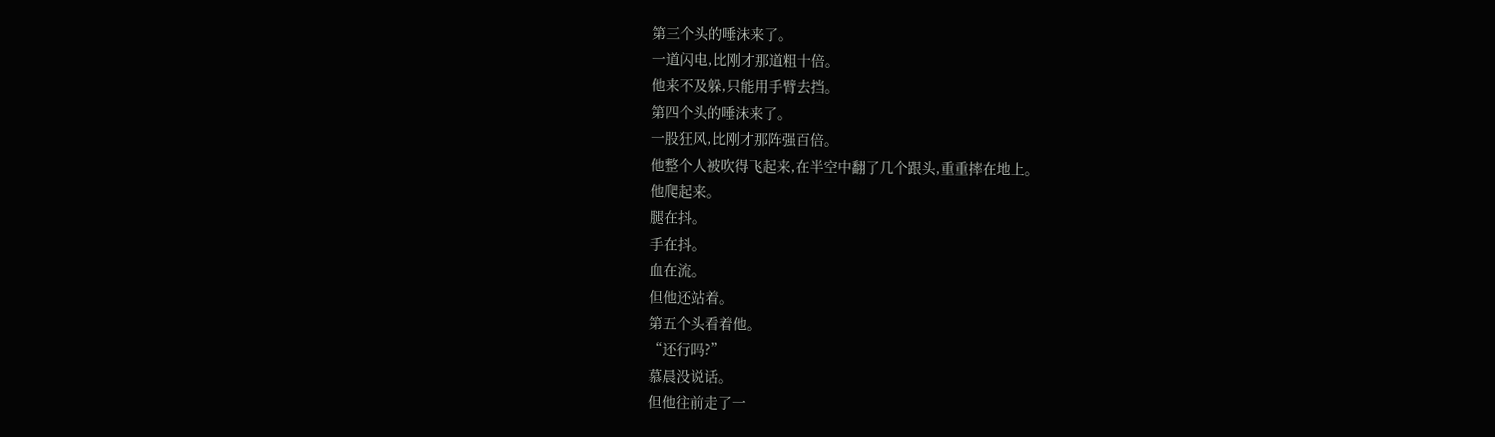第三个头的唾沫来了。
一道闪电,比刚才那道粗十倍。
他来不及躲,只能用手臂去挡。
第四个头的唾沫来了。
一股狂风,比刚才那阵强百倍。
他整个人被吹得飞起来,在半空中翻了几个跟头,重重摔在地上。
他爬起来。
腿在抖。
手在抖。
血在流。
但他还站着。
第五个头看着他。
“还行吗?”
慕晨没说话。
但他往前走了一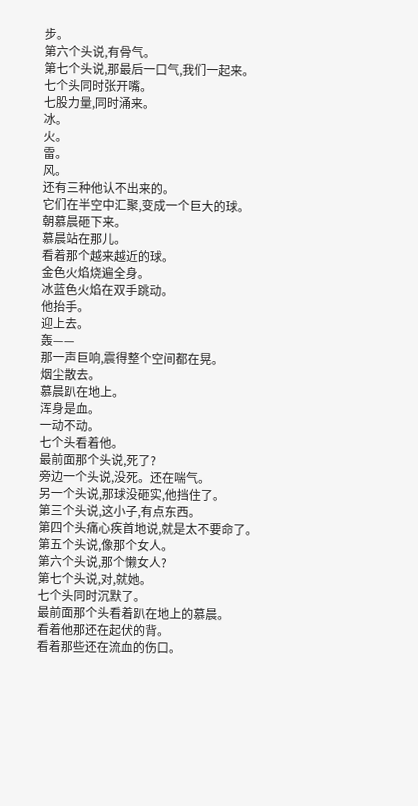步。
第六个头说,有骨气。
第七个头说,那最后一口气,我们一起来。
七个头同时张开嘴。
七股力量,同时涌来。
冰。
火。
雷。
风。
还有三种他认不出来的。
它们在半空中汇聚,变成一个巨大的球。
朝慕晨砸下来。
慕晨站在那儿。
看着那个越来越近的球。
金色火焰烧遍全身。
冰蓝色火焰在双手跳动。
他抬手。
迎上去。
轰——
那一声巨响,震得整个空间都在晃。
烟尘散去。
慕晨趴在地上。
浑身是血。
一动不动。
七个头看着他。
最前面那个头说,死了?
旁边一个头说,没死。还在喘气。
另一个头说,那球没砸实,他挡住了。
第三个头说,这小子,有点东西。
第四个头痛心疾首地说,就是太不要命了。
第五个头说,像那个女人。
第六个头说,那个懒女人?
第七个头说,对,就她。
七个头同时沉默了。
最前面那个头看着趴在地上的慕晨。
看着他那还在起伏的背。
看着那些还在流血的伤口。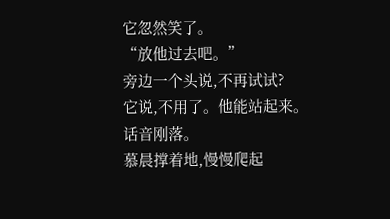它忽然笑了。
“放他过去吧。”
旁边一个头说,不再试试?
它说,不用了。他能站起来。
话音刚落。
慕晨撑着地,慢慢爬起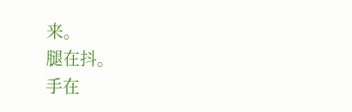来。
腿在抖。
手在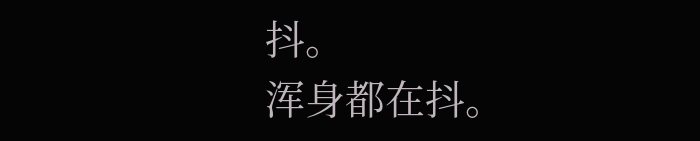抖。
浑身都在抖。